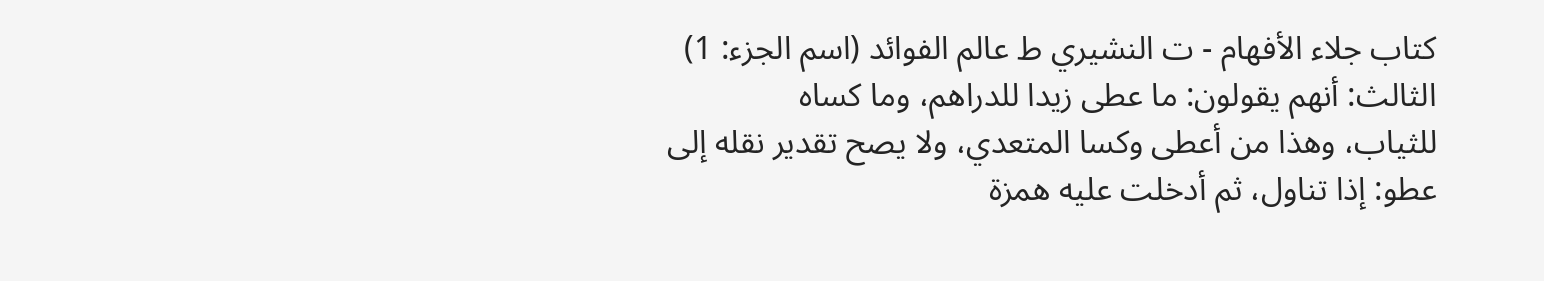كتاب جلاء الأفهام - ت النشيري ط عالم الفوائد (اسم الجزء: 1)
الثالث: أنهم يقولون: ما عطى زيدا للدراهم، وما كساه
للثياب، وهذا من أعطى وكسا المتعدي، ولا يصح تقدير نقله إلى
عطو: إذا تناول، ثم أدخلت عليه همزة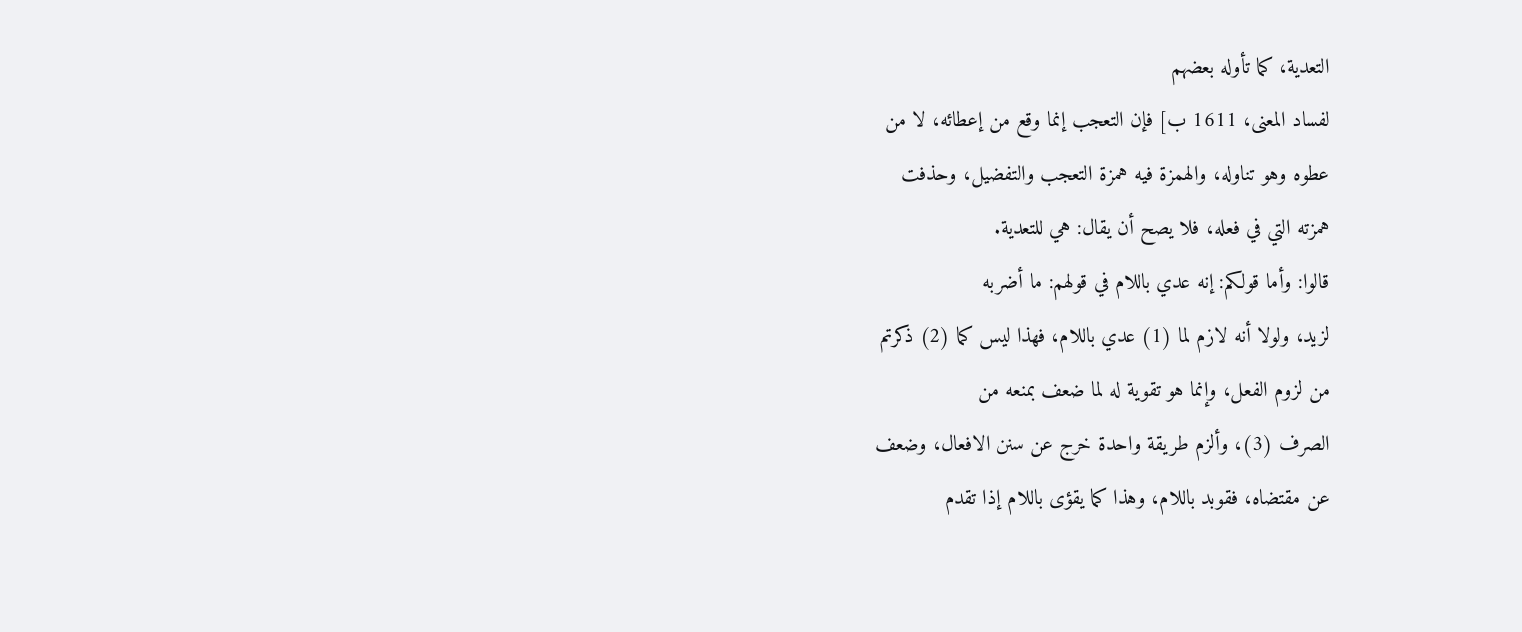التعدية، كما تأوله بعضهم
لفساد المعنى، 1611 ب] فإن التعجب إنما وقع من إعطائه، لا من
عطوه وهو تناوله، والهمزة فيه همزة التعجب والتفضيل، وحذفت
همزته التي في فعله، فلا يصح أن يقال: هي للتعدية.
قالوا: وأما قولكم: إنه عدي باللام في قولهم: ما أضربه
لزيد، ولولا أنه لازم لما (1) عدي باللام، فهذا ليس كما (2) ذكرتم
من لزوم الفعل، وإنما هو تقوية له لما ضعف بمنعه من
الصرف (3)، وألزم طريقة واحدة خرج عن سنن الافعال، وضعف
عن مقتضاه، فقوبد باللام، وهذا كما يقؤى باللام إذا تقدم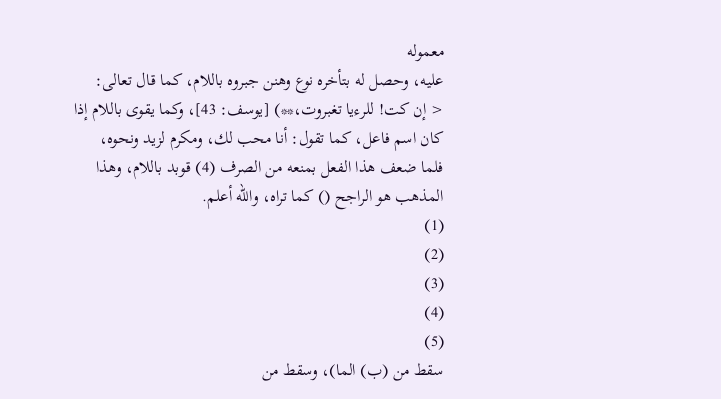معموله
عليه، وحصل له بتأخره نوع وهنن جبروه باللام، كما قال تعالى:
< إن كت! للرءيا تغبروت،**) [يوسف: 43]، وكما يقوى باللام إذا
كان اسم فاعل، كما تقول: أنا محب لك، ومكرم لزيد ونحوه،
فلما ضعف هذا الفعل بمنعه من الصرف (4) قوبد باللام، وهذا
المذهب هو الراجح () كما تراه، والله أعلم.
(1)
(2)
(3)
(4)
(5)
سقط من (ب) الما)، وسقط من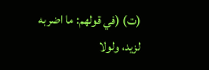(ت) (في قولهم: ما اضربه لزيد، ولولا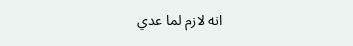انه لازم لما عدي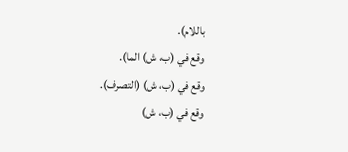باللام).
وقع في (ب، ش) الما).
وقع في (ب، ش) (التصرف).
وقع في (ب، ش)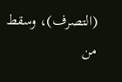(التصرف)، وسقط من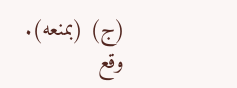(ج) (بمنعه).
وقع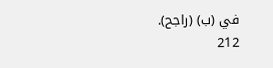في (ب) (راجح).
212